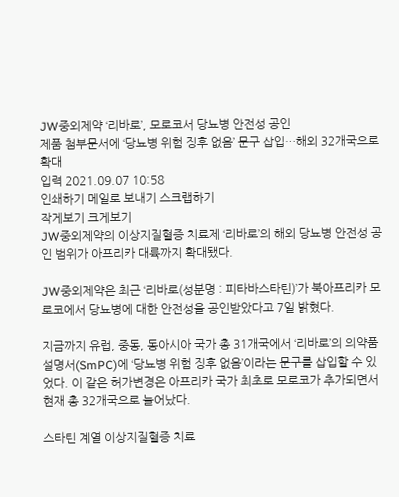JW중외제약 ‘리바로’, 모로코서 당뇨병 안전성 공인
제품 첨부문서에 ‘당뇨병 위험 징후 없음’ 문구 삽입…해외 32개국으로 확대
입력 2021.09.07 10:58
인쇄하기 메일로 보내기 스크랩하기
작게보기 크게보기
JW중외제약의 이상지질혈증 치료제 ‘리바로’의 해외 당뇨병 안전성 공인 범위가 아프리카 대륙까지 확대됐다.

JW중외제약은 최근 ‘리바로(성분명 : 피타바스타틴)’가 북아프리카 모로코에서 당뇨병에 대한 안전성을 공인받았다고 7일 밝혔다.

지금까지 유럽, 중동, 동아시아 국가 총 31개국에서 ‘리바로’의 의약품설명서(SmPC)에 ‘당뇨병 위험 징후 없음’이라는 문구를 삽입할 수 있었다. 이 같은 허가변경은 아프리카 국가 최초로 모로코가 추가되면서 현재 총 32개국으로 늘어났다.

스타틴 계열 이상지질혈증 치료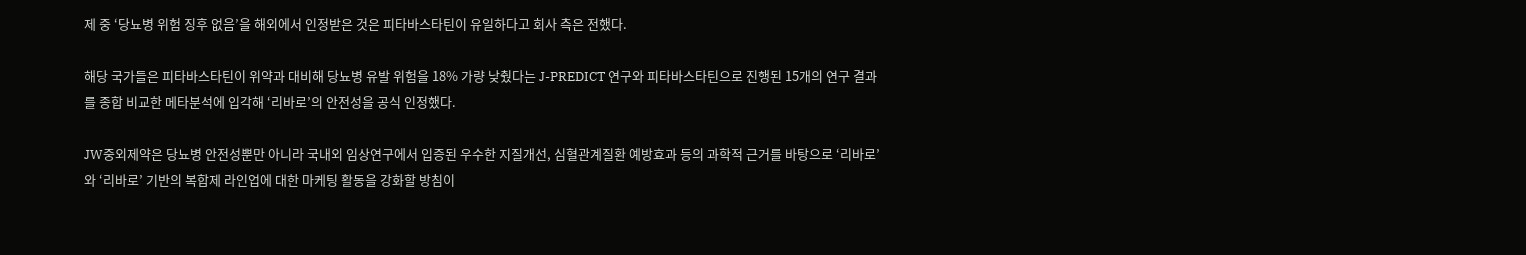제 중 ‘당뇨병 위험 징후 없음’을 해외에서 인정받은 것은 피타바스타틴이 유일하다고 회사 측은 전했다.

해당 국가들은 피타바스타틴이 위약과 대비해 당뇨병 유발 위험을 18% 가량 낮췄다는 J-PREDICT 연구와 피타바스타틴으로 진행된 15개의 연구 결과를 종합 비교한 메타분석에 입각해 ‘리바로’의 안전성을 공식 인정했다.

JW중외제약은 당뇨병 안전성뿐만 아니라 국내외 임상연구에서 입증된 우수한 지질개선, 심혈관계질환 예방효과 등의 과학적 근거를 바탕으로 ‘리바로’와 ‘리바로’ 기반의 복합제 라인업에 대한 마케팅 활동을 강화할 방침이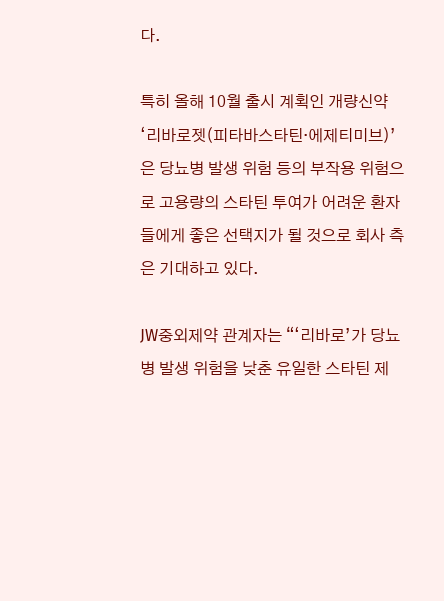다.

특히 올해 10월 출시 계획인 개량신약 ‘리바로젯(피타바스타틴‧에제티미브)’은 당뇨병 발생 위험 등의 부작용 위험으로 고용량의 스타틴 투여가 어려운 환자들에게 좋은 선택지가 될 것으로 회사 측은 기대하고 있다.

JW중외제약 관계자는 “‘리바로’가 당뇨병 발생 위험을 낮춘 유일한 스타틴 제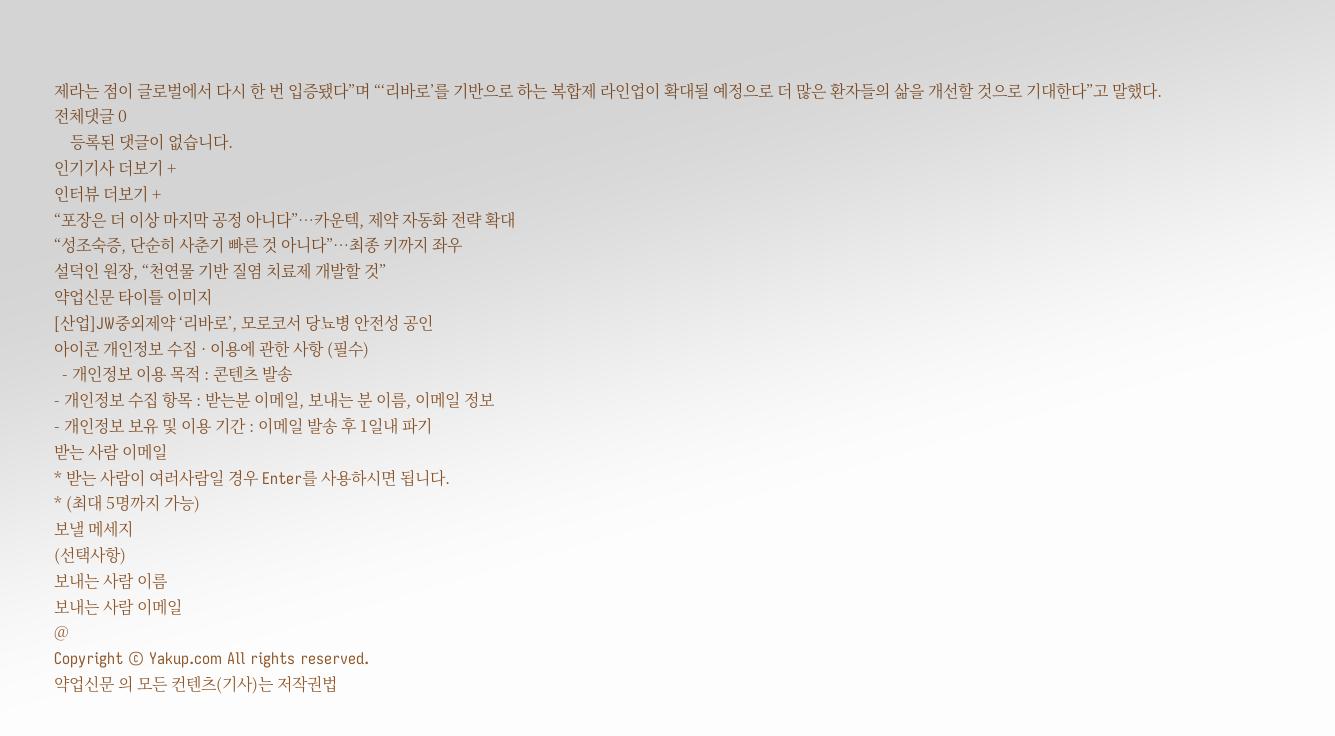제라는 점이 글로벌에서 다시 한 번 입증됐다”며 “‘리바로’를 기반으로 하는 복합제 라인업이 확대될 예정으로 더 많은 환자들의 삶을 개선할 것으로 기대한다”고 말했다.
전체댓글 0
    등록된 댓글이 없습니다.
인기기사 더보기 +
인터뷰 더보기 +
“포장은 더 이상 마지막 공정 아니다”…카운텍, 제약 자동화 전략 확대
“성조숙증, 단순히 사춘기 빠른 것 아니다”…최종 키까지 좌우
설덕인 원장, “천연물 기반 질염 치료제 개발할 것”
약업신문 타이틀 이미지
[산업]JW중외제약 ‘리바로’, 모로코서 당뇨병 안전성 공인
아이콘 개인정보 수집 · 이용에 관한 사항 (필수)
  - 개인정보 이용 목적 : 콘텐츠 발송
- 개인정보 수집 항목 : 받는분 이메일, 보내는 분 이름, 이메일 정보
- 개인정보 보유 및 이용 기간 : 이메일 발송 후 1일내 파기
받는 사람 이메일
* 받는 사람이 여러사람일 경우 Enter를 사용하시면 됩니다.
* (최대 5명까지 가능)
보낼 메세지
(선택사항)
보내는 사람 이름
보내는 사람 이메일
@
Copyright © Yakup.com All rights reserved.
약업신문 의 모든 컨텐츠(기사)는 저작권법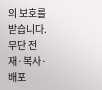의 보호를 받습니다.
무단 전재·복사·배포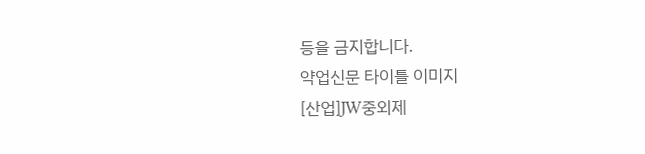등을 금지합니다.
약업신문 타이틀 이미지
[산업]JW중외제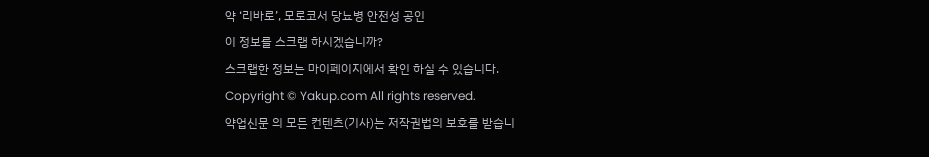약 ‘리바로’, 모로코서 당뇨병 안전성 공인
이 정보를 스크랩 하시겠습니까?
스크랩한 정보는 마이페이지에서 확인 하실 수 있습니다.
Copyright © Yakup.com All rights reserved.
약업신문 의 모든 컨텐츠(기사)는 저작권법의 보호를 받습니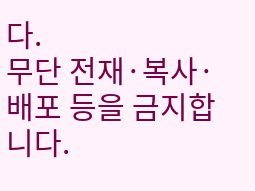다.
무단 전재·복사·배포 등을 금지합니다.